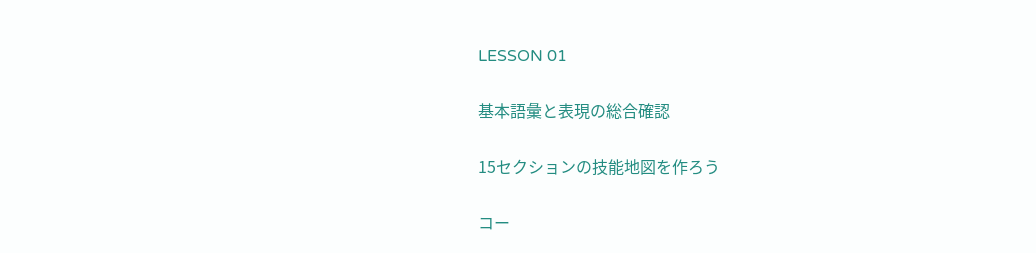LESSON 01

基本語彙と表現の総合確認

15セクションの技能地図を作ろう

コー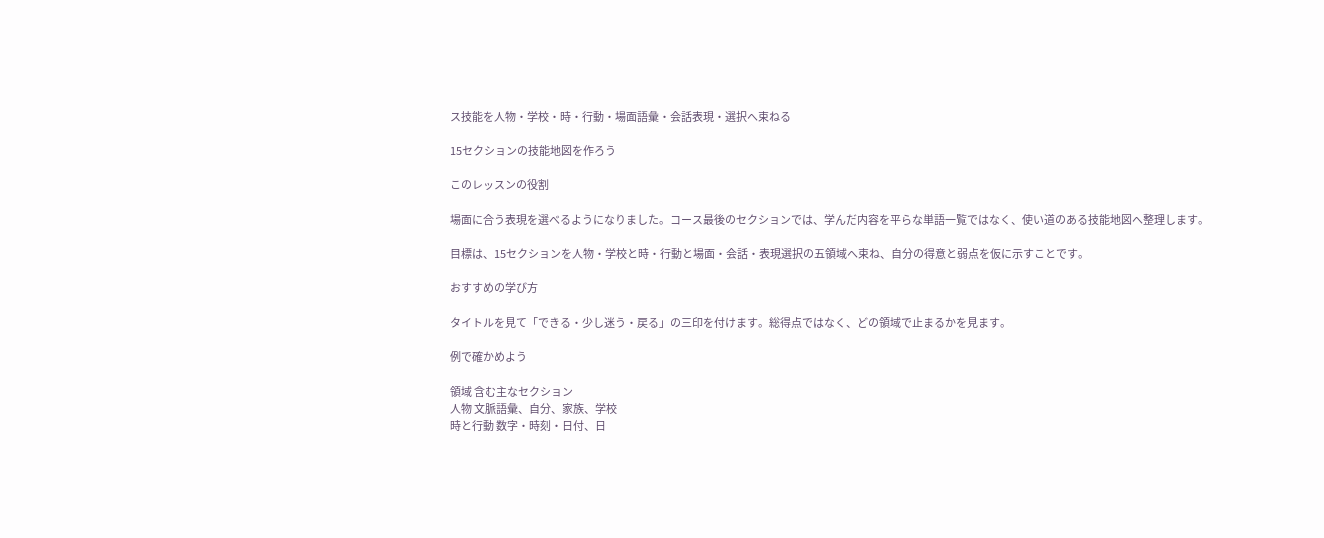ス技能を人物・学校・時・行動・場面語彙・会話表現・選択へ束ねる

15セクションの技能地図を作ろう

このレッスンの役割

場面に合う表現を選べるようになりました。コース最後のセクションでは、学んだ内容を平らな単語一覧ではなく、使い道のある技能地図へ整理します。

目標は、15セクションを人物・学校と時・行動と場面・会話・表現選択の五領域へ束ね、自分の得意と弱点を仮に示すことです。

おすすめの学び方

タイトルを見て「できる・少し迷う・戻る」の三印を付けます。総得点ではなく、どの領域で止まるかを見ます。

例で確かめよう

領域 含む主なセクション
人物 文脈語彙、自分、家族、学校
時と行動 数字・時刻・日付、日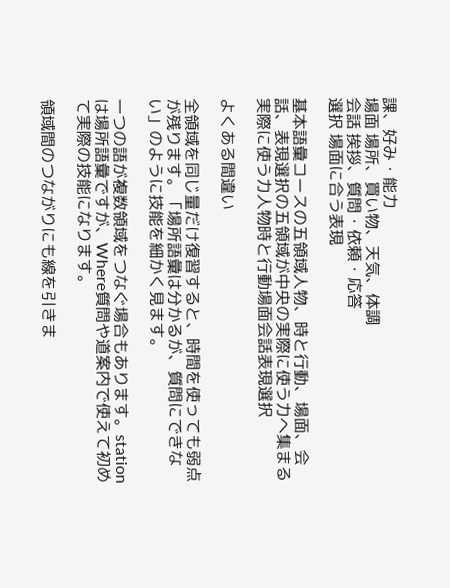課、好み・能力
場面 場所、買い物、天気、体調
会話 挨拶、質問・依頼・応答
選択 場面に合う表現

基本語彙コースの五領域人物、時と行動、場面、会話、表現選択の五領域が中央の実際に使う力へ集まる実際に使う力人物時と行動場面会話表現選択

よくある間違い

全領域を同じ量だけ復習すると、時間を使っても弱点が残ります。「場所語彙は分かるが、質問にできない」のように技能を細かく見ます。

一つの語が複数領域をつなぐ場合もあります。stationは場所語彙ですが、Where質問や道案内で使えて初めて実際の技能になります。

領域間のつながりにも線を引きま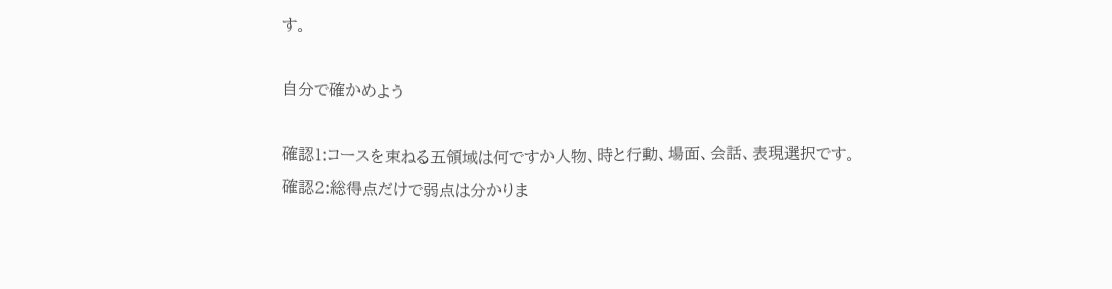す。

自分で確かめよう

確認1:コースを束ねる五領域は何ですか人物、時と行動、場面、会話、表現選択です。
確認2:総得点だけで弱点は分かりま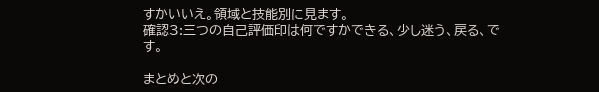すかいいえ。領域と技能別に見ます。
確認3:三つの自己評価印は何ですかできる、少し迷う、戻る、です。

まとめと次の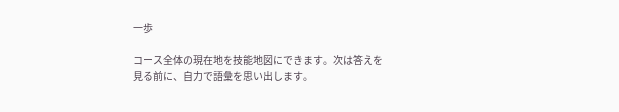一歩

コース全体の現在地を技能地図にできます。次は答えを見る前に、自力で語彙を思い出します。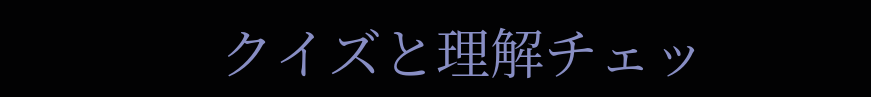クイズと理解チェッ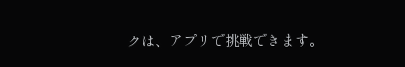クは、アプリで挑戦できます。